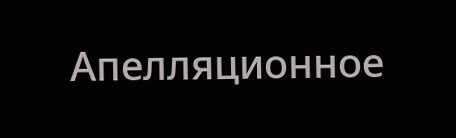Апелляционное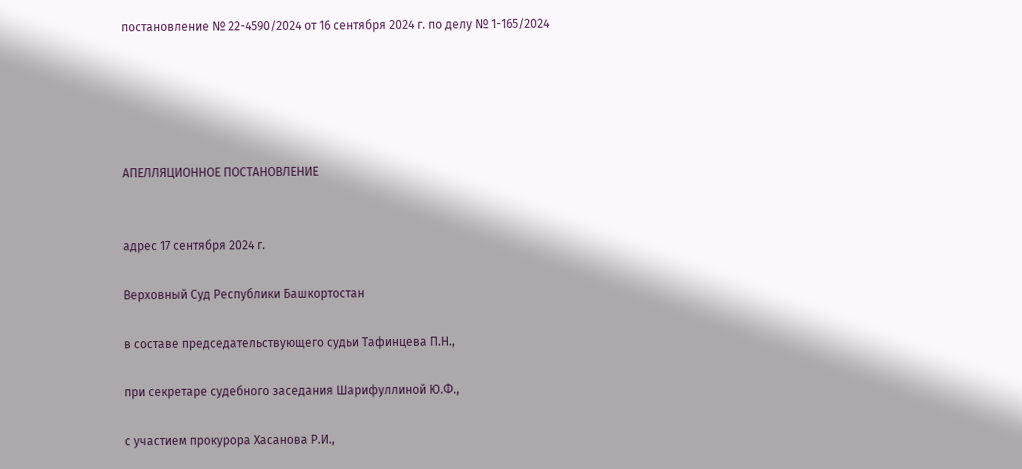постановление № 22-4590/2024 от 16 сентября 2024 г. по делу № 1-165/2024





АПЕЛЛЯЦИОННОЕ ПОСТАНОВЛЕНИЕ


адрес 17 сентября 2024 г.

Верховный Суд Республики Башкортостан

в составе председательствующего судьи Тафинцева П.Н.,

при секретаре судебного заседания Шарифуллиной Ю.Ф.,

с участием прокурора Хасанова Р.И.,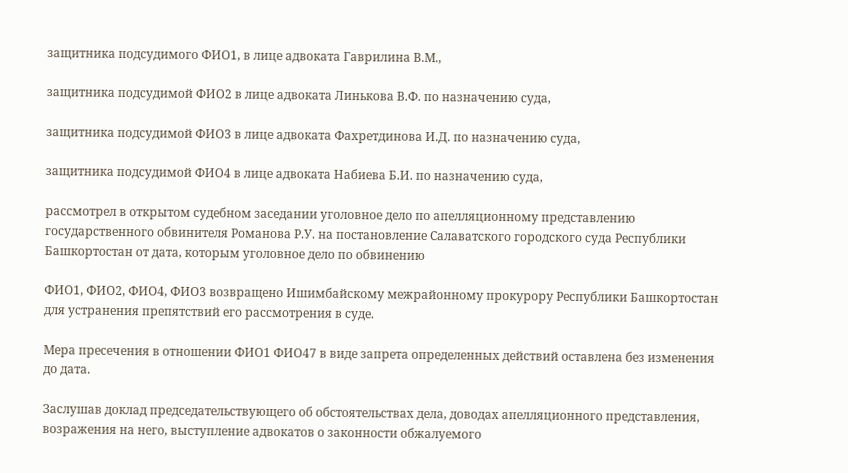защитника подсудимого ФИО1, в лице адвоката Гаврилина В.М.,

защитника подсудимой ФИО2 в лице адвоката Линькова В.Ф. по назначению суда,

защитника подсудимой ФИО3 в лице адвоката Фахретдинова И.Д. по назначению суда,

защитника подсудимой ФИО4 в лице адвоката Набиева Б.И. по назначению суда,

рассмотрел в открытом судебном заседании уголовное дело по апелляционному представлению государственного обвинителя Романова Р.У. на постановление Салаватского городского суда Республики Башкортостан от дата, которым уголовное дело по обвинению

ФИО1, ФИО2, ФИО4, ФИО3 возвращено Ишимбайскому межрайонному прокурору Республики Башкортостан для устранения препятствий его рассмотрения в суде.

Мера пресечения в отношении ФИО1 ФИО47 в виде запрета определенных действий оставлена без изменения до дата.

Заслушав доклад председательствующего об обстоятельствах дела, доводах апелляционного представления, возражения на него, выступление адвокатов о законности обжалуемого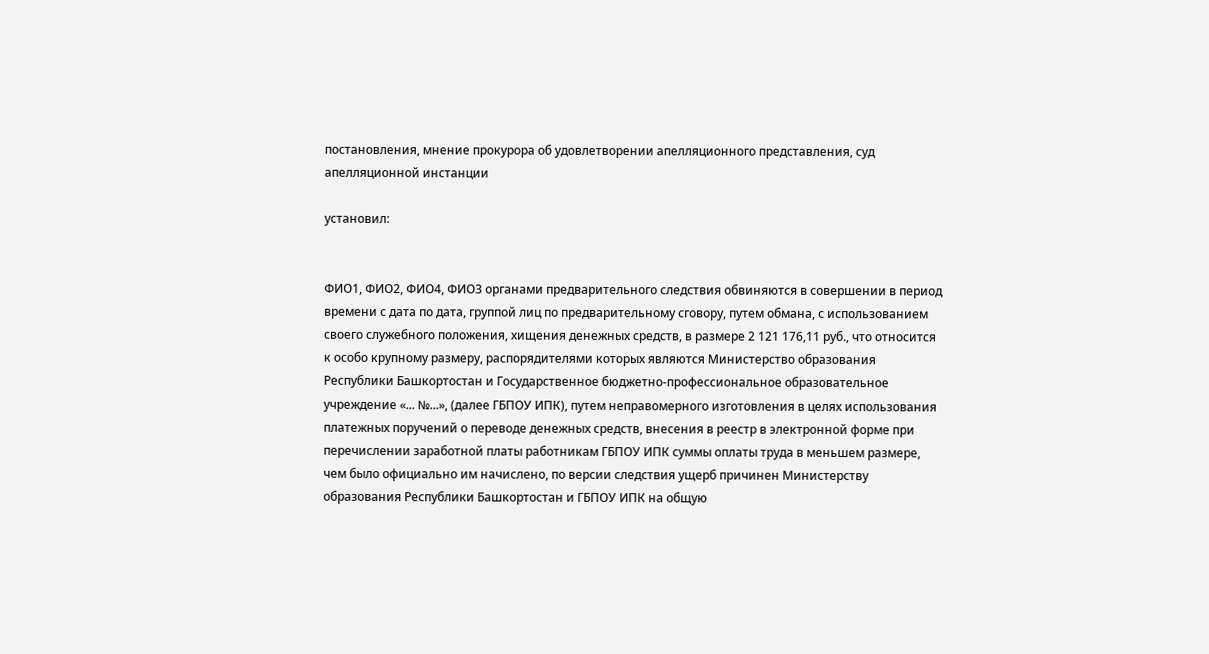постановления, мнение прокурора об удовлетворении апелляционного представления, суд апелляционной инстанции

установил:


ФИО1, ФИО2, ФИО4, ФИО3 органами предварительного следствия обвиняются в совершении в период времени с дата по дата, группой лиц по предварительному сговору, путем обмана, с использованием своего служебного положения, хищения денежных средств, в размере 2 121 176,11 руб., что относится к особо крупному размеру, распорядителями которых являются Министерство образования Республики Башкортостан и Государственное бюджетно-профессиональное образовательное учреждение «... №...», (далее ГБПОУ ИПК), путем неправомерного изготовления в целях использования платежных поручений о переводе денежных средств, внесения в реестр в электронной форме при перечислении заработной платы работникам ГБПОУ ИПК суммы оплаты труда в меньшем размере, чем было официально им начислено, по версии следствия ущерб причинен Министерству образования Республики Башкортостан и ГБПОУ ИПК на общую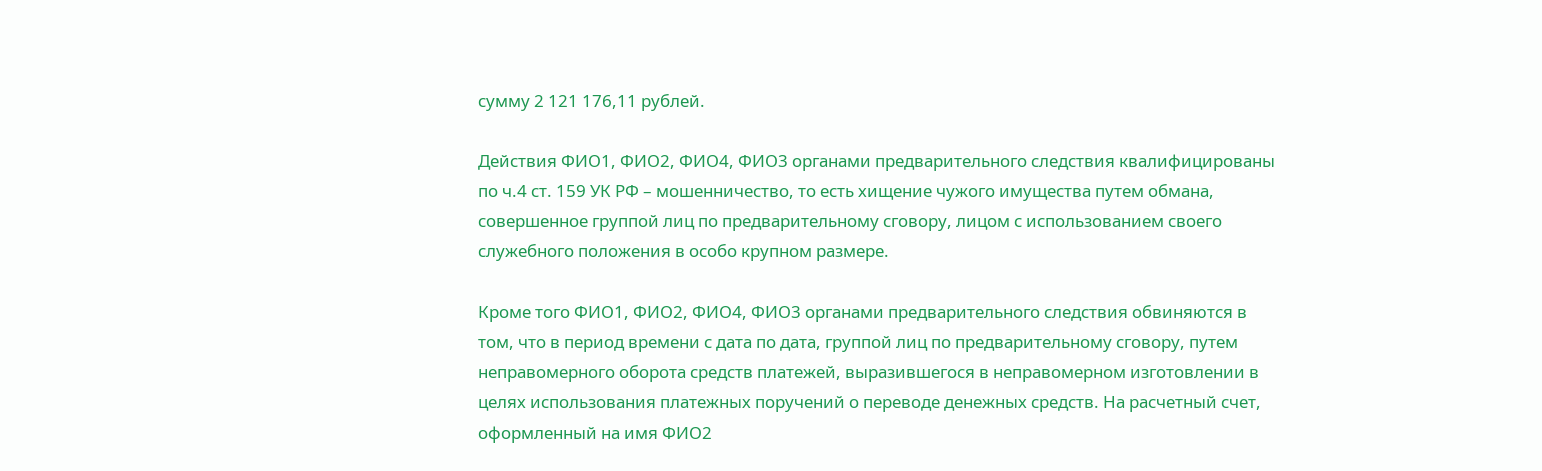сумму 2 121 176,11 рублей.

Действия ФИО1, ФИО2, ФИО4, ФИО3 органами предварительного следствия квалифицированы по ч.4 ст. 159 УК РФ – мошенничество, то есть хищение чужого имущества путем обмана, совершенное группой лиц по предварительному сговору, лицом с использованием своего служебного положения в особо крупном размере.

Кроме того ФИО1, ФИО2, ФИО4, ФИО3 органами предварительного следствия обвиняются в том, что в период времени с дата по дата, группой лиц по предварительному сговору, путем неправомерного оборота средств платежей, выразившегося в неправомерном изготовлении в целях использования платежных поручений о переводе денежных средств. На расчетный счет, оформленный на имя ФИО2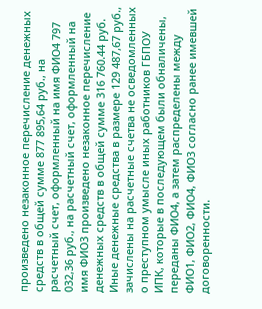произведено незаконное перечисление денежных средств в общей сумме 877 895,64 руб., на расчетный счет, оформленный на имя ФИО4 797 032,36 руб., на расчетный счет, оформленный на имя ФИО3 произведено незаконное перечисление денежных средств в общей сумме 316 760.44 руб. Иные денежные средства в размере 129 487,67 руб., зачислены на расчетные счетва не осведомленных о преступном умысле иных работников ГБПОУ ИПК, которые в последующем были обналичены, переданы ФИО4, а затем распределены между ФИО1, ФИО2, ФИО4, ФИО3 согласно ранее имевшей договоренности.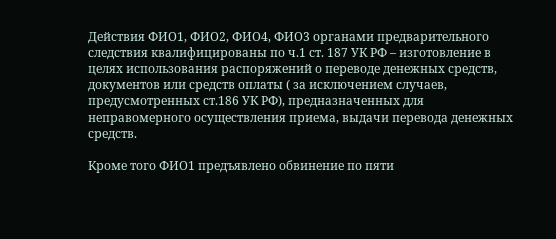Действия ФИО1, ФИО2, ФИО4, ФИО3 органами предварительного следствия квалифицированы по ч.1 ст. 187 УК РФ – изготовление в целях использования распоряжений о переводе денежных средств, документов или средств оплаты ( за исключением случаев, предусмотренных ст.186 УК РФ), предназначенных для неправомерного осуществления приема, выдачи перевода денежных средств.

Кроме того ФИО1 предъявлено обвинение по пяти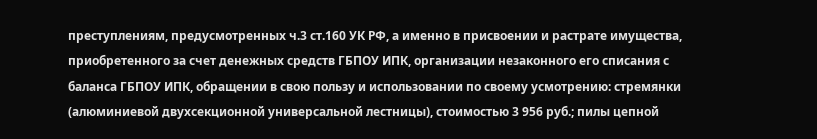преступлениям, предусмотренных ч.3 ст.160 УК РФ, а именно в присвоении и растрате имущества, приобретенного за счет денежных средств ГБПОУ ИПК, организации незаконного его списания с баланса ГБПОУ ИПК, обращении в свою пользу и использовании по своему усмотрению: стремянки (алюминиевой двухсекционной универсальной лестницы), стоимостью 3 956 руб.; пилы цепной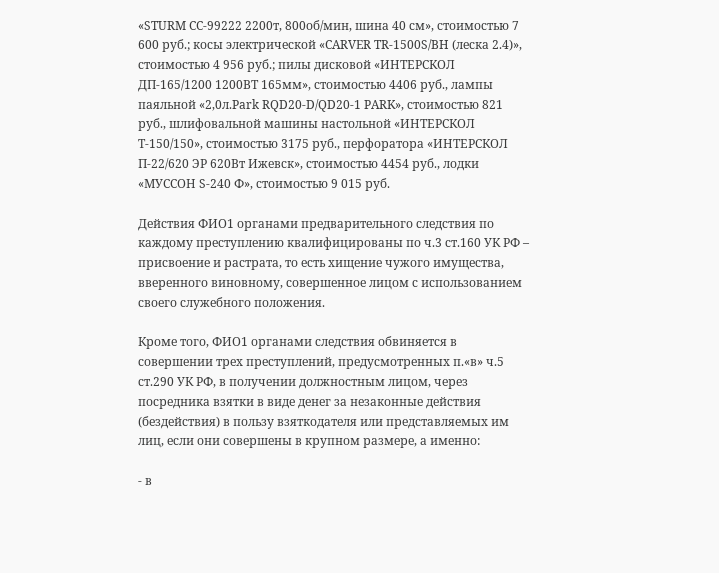«STURM CC-99222 2200т, 800об/мин, шина 40 см», стоимостью 7 600 руб.; косы электрической «CARVER TR-1500S/BH (леска 2.4)», стоимостью 4 956 руб.; пилы дисковой «ИНТЕРСКОЛ ДП-165/1200 1200ВТ 165мм», стоимостью 4406 руб., лампы паяльной «2,0л.Park RQD20-D/QD20-1 PARK», стоимостью 821 руб., шлифовальной машины настольной «ИНТЕРСКОЛ Т-150/150», стоимостью 3175 руб., перфоратора «ИНТЕРСКОЛ П-22/620 ЭР 620Вт Ижевск», стоимостью 4454 руб., лодки «МУССОН S-240 Ф», стоимостью 9 015 руб.

Действия ФИО1 органами предварительного следствия по каждому преступлению квалифицированы по ч.3 ст.160 УК РФ – присвоение и растрата, то есть хищение чужого имущества, вверенного виновному, совершенное лицом с использованием своего служебного положения.

Кроме того, ФИО1 органами следствия обвиняется в совершении трех преступлений, предусмотренных п.«в» ч.5 ст.290 УК РФ, в получении должностным лицом, через посредника взятки в виде денег за незаконные действия (бездействия) в пользу взяткодателя или представляемых им лиц, если они совершены в крупном размере, а именно:

- в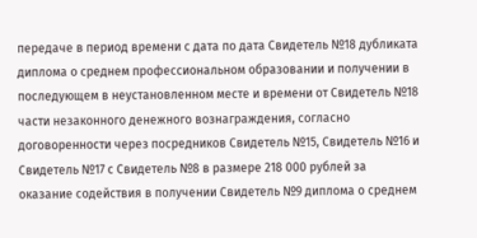передаче в период времени с дата по дата Свидетель №18 дубликата диплома о среднем профессиональном образовании и получении в последующем в неустановленном месте и времени от Свидетель №18 части незаконного денежного вознаграждения, согласно договоренности через посредников Свидетель №15, Свидетель №16 и Свидетель №17 с Свидетель №8 в размере 218 000 рублей за оказание содействия в получении Свидетель №9 диплома о среднем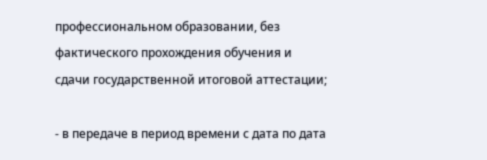профессиональном образовании, без фактического прохождения обучения и сдачи государственной итоговой аттестации;

- в передаче в период времени с дата по дата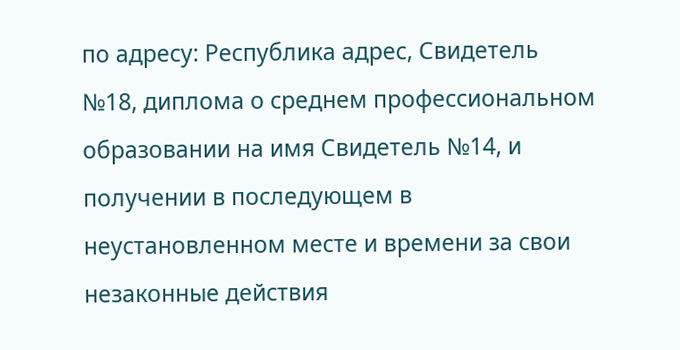по адресу: Республика адрес, Свидетель №18, диплома о среднем профессиональном образовании на имя Свидетель №14, и получении в последующем в неустановленном месте и времени за свои незаконные действия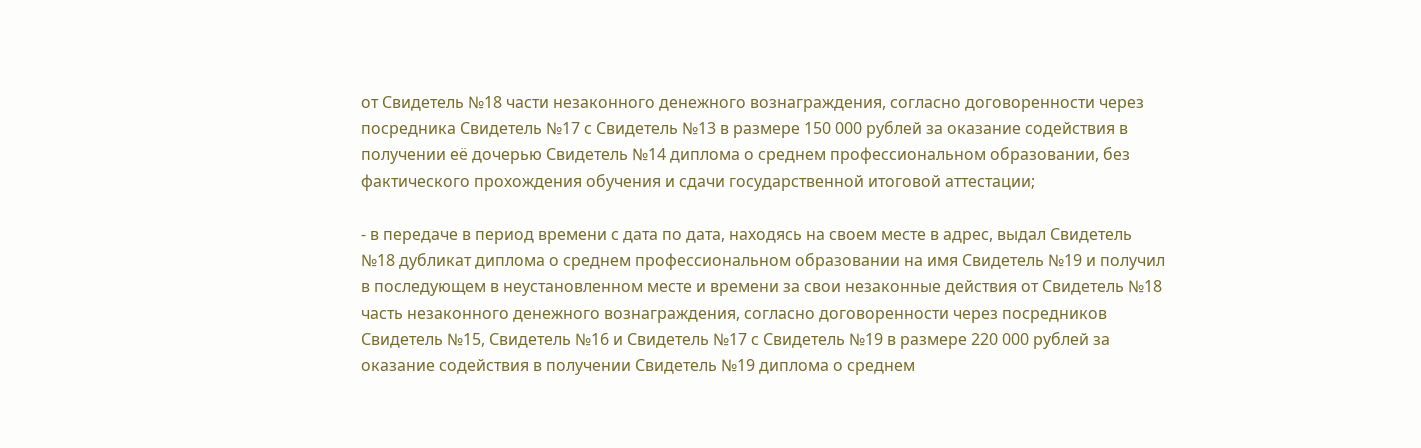от Свидетель №18 части незаконного денежного вознаграждения, согласно договоренности через посредника Свидетель №17 с Свидетель №13 в размере 150 000 рублей за оказание содействия в получении её дочерью Свидетель №14 диплома о среднем профессиональном образовании, без фактического прохождения обучения и сдачи государственной итоговой аттестации;

- в передаче в период времени с дата по дата, находясь на своем месте в адрес, выдал Свидетель №18 дубликат диплома о среднем профессиональном образовании на имя Свидетель №19 и получил в последующем в неустановленном месте и времени за свои незаконные действия от Свидетель №18 часть незаконного денежного вознаграждения, согласно договоренности через посредников Свидетель №15, Свидетель №16 и Свидетель №17 с Свидетель №19 в размере 220 000 рублей за оказание содействия в получении Свидетель №19 диплома о среднем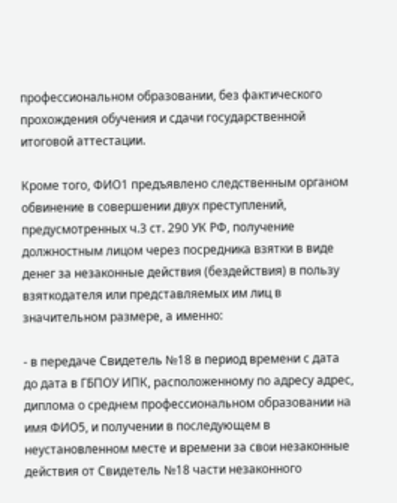профессиональном образовании, без фактического прохождения обучения и сдачи государственной итоговой аттестации.

Кроме того, ФИО1 предъявлено следственным органом обвинение в совершении двух преступлений, предусмотренных ч.3 ст. 290 УК РФ, получение должностным лицом через посредника взятки в виде денег за незаконные действия (бездействия) в пользу взяткодателя или представляемых им лиц в значительном размере, а именно:

- в передаче Свидетель №18 в период времени с дата до дата в ГБПОУ ИПК, расположенному по адресу адрес, диплома о среднем профессиональном образовании на имя ФИО5, и получении в последующем в неустановленном месте и времени за свои незаконные действия от Свидетель №18 части незаконного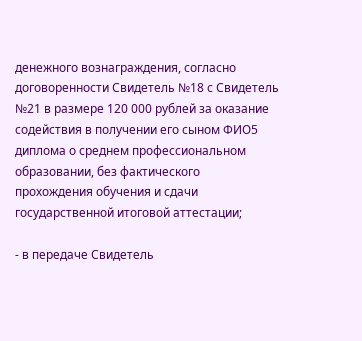денежного вознаграждения, согласно договоренности Свидетель №18 с Свидетель №21 в размере 120 000 рублей за оказание содействия в получении его сыном ФИО5 диплома о среднем профессиональном образовании, без фактического прохождения обучения и сдачи государственной итоговой аттестации;

- в передаче Свидетель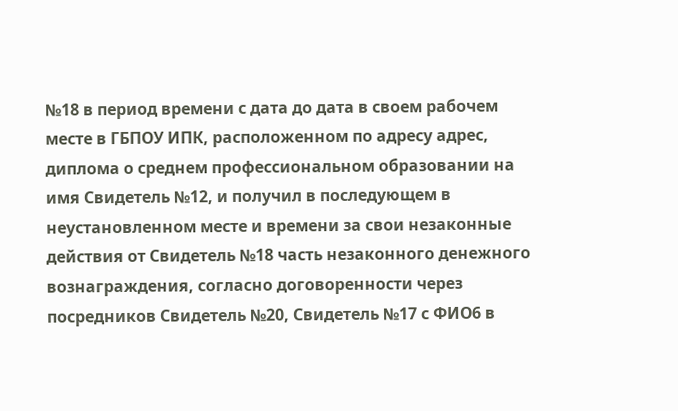№18 в период времени с дата до дата в своем рабочем месте в ГБПОУ ИПК, расположенном по адресу адрес, диплома о среднем профессиональном образовании на имя Свидетель №12, и получил в последующем в неустановленном месте и времени за свои незаконные действия от Свидетель №18 часть незаконного денежного вознаграждения, согласно договоренности через посредников Свидетель №20, Свидетель №17 с ФИО6 в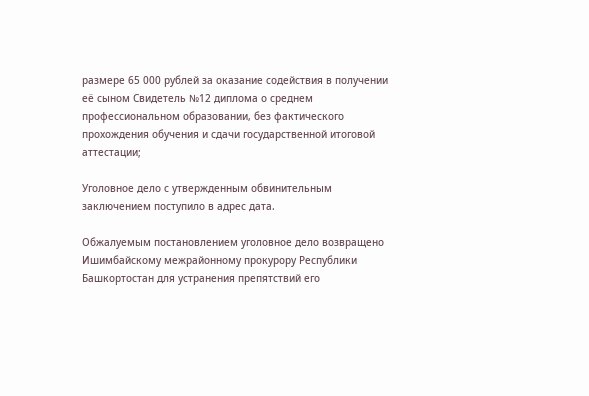размере 65 000 рублей за оказание содействия в получении её сыном Свидетель №12 диплома о среднем профессиональном образовании, без фактического прохождения обучения и сдачи государственной итоговой аттестации;

Уголовное дело с утвержденным обвинительным заключением поступило в адрес дата.

Обжалуемым постановлением уголовное дело возвращено Ишимбайскому межрайонному прокурору Республики Башкортостан для устранения препятствий его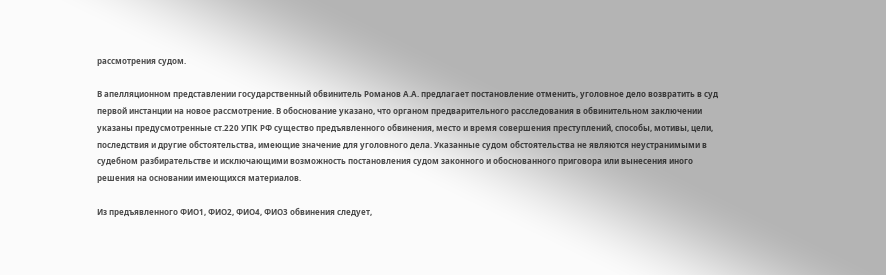рассмотрения судом.

В апелляционном представлении государственный обвинитель Романов А.А. предлагает постановление отменить, уголовное дело возвратить в суд первой инстанции на новое рассмотрение. В обоснование указано, что органом предварительного расследования в обвинительном заключении указаны предусмотренные ст.220 УПК РФ существо предъявленного обвинения, место и время совершения преступлений, способы, мотивы, цели, последствия и другие обстоятельства, имеющие значение для уголовного дела. Указанные судом обстоятельства не являются неустранимыми в судебном разбирательстве и исключающими возможность постановления судом законного и обоснованного приговора или вынесения иного решения на основании имеющихся материалов.

Из предъявленного ФИО1, ФИО2, ФИО4, ФИО3 обвинения следует,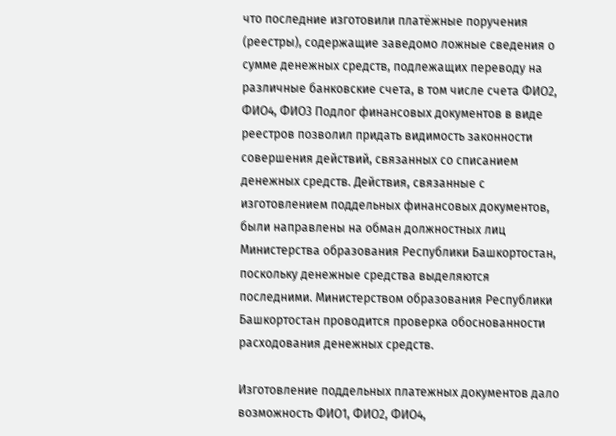что последние изготовили платёжные поручения (реестры), содержащие заведомо ложные сведения о сумме денежных средств, подлежащих переводу на различные банковские счета, в том числе счета ФИО2, ФИО4, ФИО3 Подлог финансовых документов в виде реестров позволил придать видимость законности совершения действий, связанных со списанием денежных средств. Действия, связанные с изготовлением поддельных финансовых документов, были направлены на обман должностных лиц Министерства образования Республики Башкортостан, поскольку денежные средства выделяются последними. Министерством образования Республики Башкортостан проводится проверка обоснованности расходования денежных средств.

Изготовление поддельных платежных документов дало возможность ФИО1, ФИО2, ФИО4,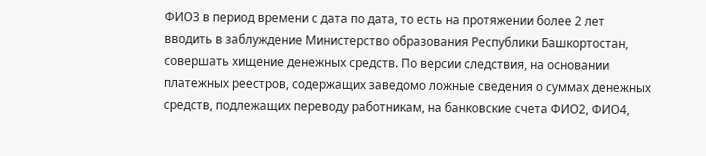ФИО3 в период времени с дата по дата, то есть на протяжении более 2 лет вводить в заблуждение Министерство образования Республики Башкортостан, совершать хищение денежных средств. По версии следствия, на основании платежных реестров, содержащих заведомо ложные сведения о суммах денежных средств, подлежащих переводу работникам, на банковские счета ФИО2, ФИО4,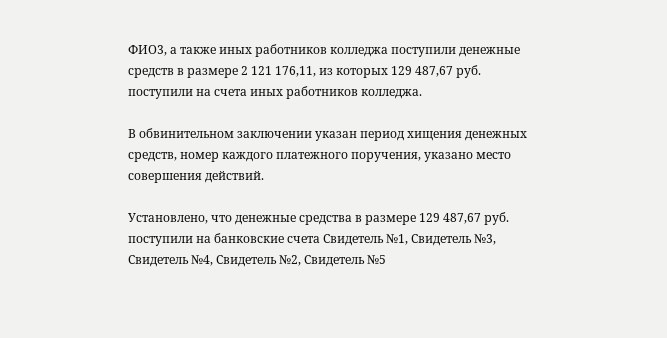ФИО3, а также иных работников колледжа поступили денежные средств в размере 2 121 176,11, из которых 129 487,67 руб. поступили на счета иных работников колледжа.

В обвинительном заключении указан период хищения денежных средств, номер каждого платежного поручения, указано место совершения действий.

Установлено, что денежные средства в размере 129 487,67 руб. поступили на банковские счета Свидетель №1, Свидетель №3, Свидетель №4, Свидетель №2, Свидетель №5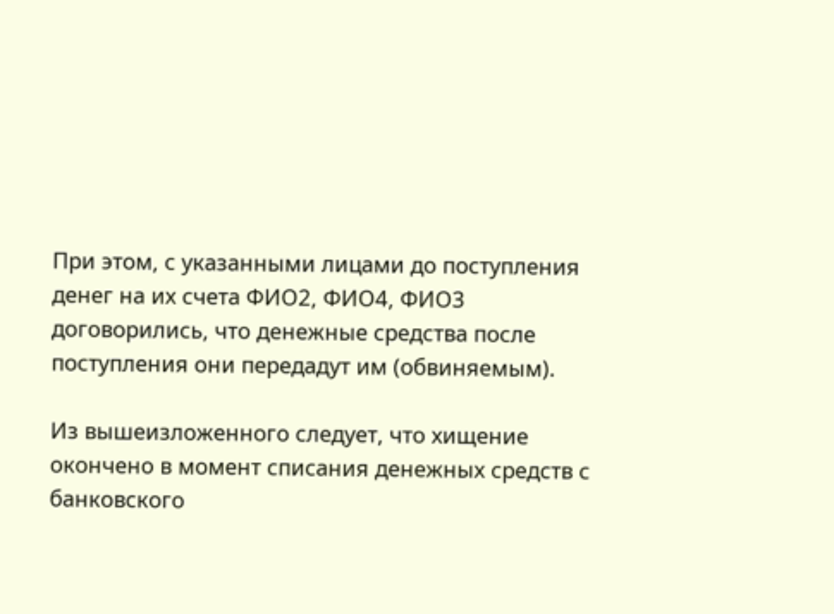При этом, с указанными лицами до поступления денег на их счета ФИО2, ФИО4, ФИО3 договорились, что денежные средства после поступления они передадут им (обвиняемым).

Из вышеизложенного следует, что хищение окончено в момент списания денежных средств с банковского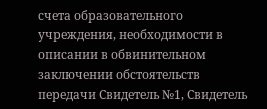счета образовательного учреждения, необходимости в описании в обвинительном заключении обстоятельств передачи Свидетель №1, Свидетель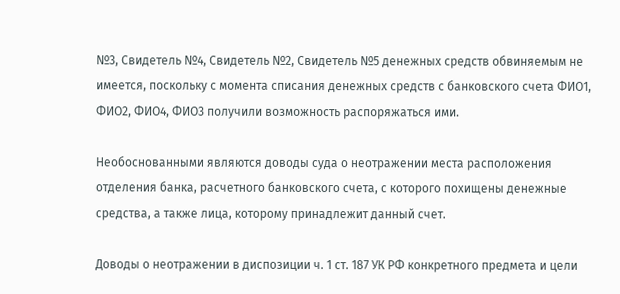№3, Свидетель №4, Свидетель №2, Свидетель №5 денежных средств обвиняемым не имеется, поскольку с момента списания денежных средств с банковского счета ФИО1, ФИО2, ФИО4, ФИО3 получили возможность распоряжаться ими.

Необоснованными являются доводы суда о неотражении места расположения отделения банка, расчетного банковского счета, с которого похищены денежные средства, а также лица, которому принадлежит данный счет.

Доводы о неотражении в диспозиции ч. 1 ст. 187 УК РФ конкретного предмета и цели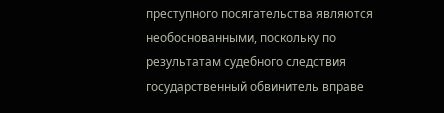преступного посягательства являются необоснованными, поскольку по результатам судебного следствия государственный обвинитель вправе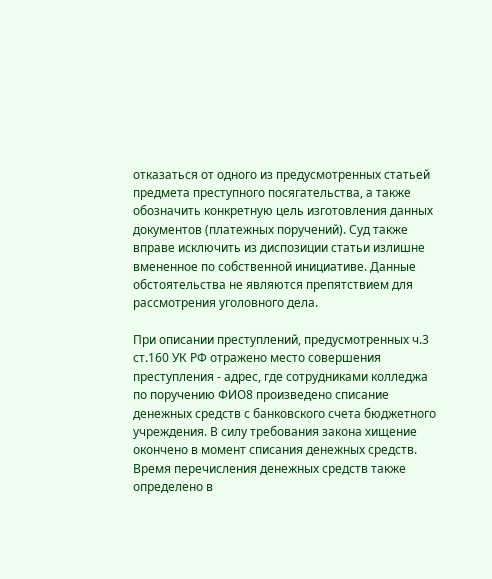отказаться от одного из предусмотренных статьей предмета преступного посягательства, а также обозначить конкретную цель изготовления данных документов (платежных поручений). Суд также вправе исключить из диспозиции статьи излишне вмененное по собственной инициативе. Данные обстоятельства не являются препятствием для рассмотрения уголовного дела.

При описании преступлений, предусмотренных ч.3 ст.160 УК РФ отражено место совершения преступления - адрес, где сотрудниками колледжа по поручению ФИО8 произведено списание денежных средств с банковского счета бюджетного учреждения. В силу требования закона хищение окончено в момент списания денежных средств. Время перечисления денежных средств также определено в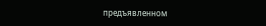предъявленном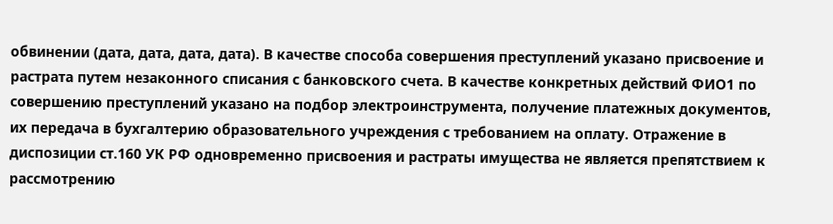обвинении (дата, дата, дата, дата). В качестве способа совершения преступлений указано присвоение и растрата путем незаконного списания с банковского счета. В качестве конкретных действий ФИО1 по совершению преступлений указано на подбор электроинструмента, получение платежных документов, их передача в бухгалтерию образовательного учреждения с требованием на оплату. Отражение в диспозиции ст.160 УК РФ одновременно присвоения и растраты имущества не является препятствием к рассмотрению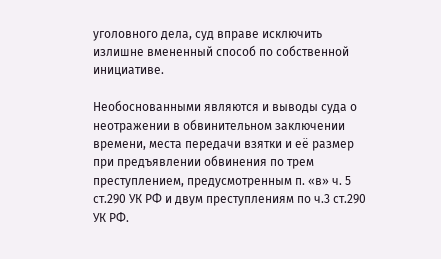уголовного дела, суд вправе исключить излишне вмененный способ по собственной инициативе.

Необоснованными являются и выводы суда о неотражении в обвинительном заключении времени, места передачи взятки и её размер при предъявлении обвинения по трем преступлением, предусмотренным п. «в» ч. 5 ст.290 УК РФ и двум преступлениям по ч.3 ст.290 УК РФ.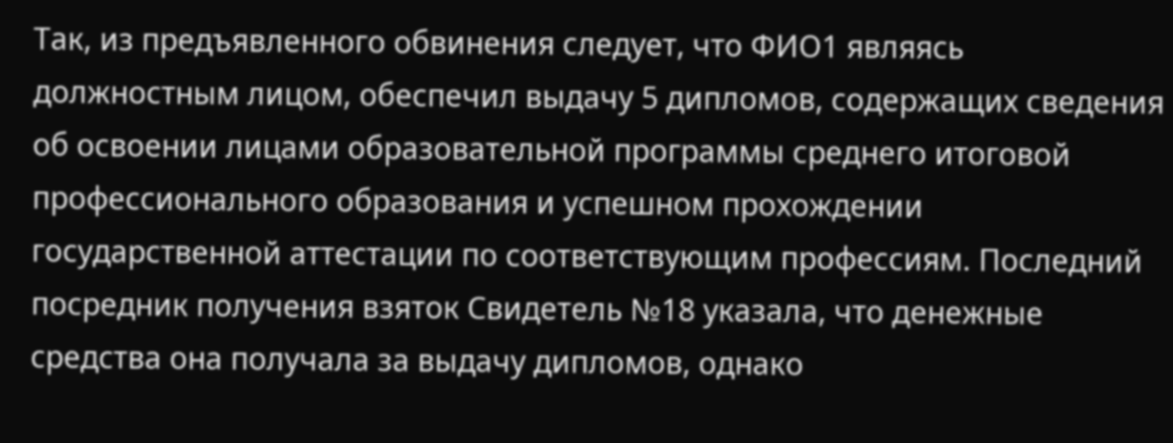Так, из предъявленного обвинения следует, что ФИО1 являясь должностным лицом, обеспечил выдачу 5 дипломов, содержащих сведения об освоении лицами образовательной программы среднего итоговой профессионального образования и успешном прохождении государственной аттестации по соответствующим профессиям. Последний посредник получения взяток Свидетель №18 указала, что денежные средства она получала за выдачу дипломов, однако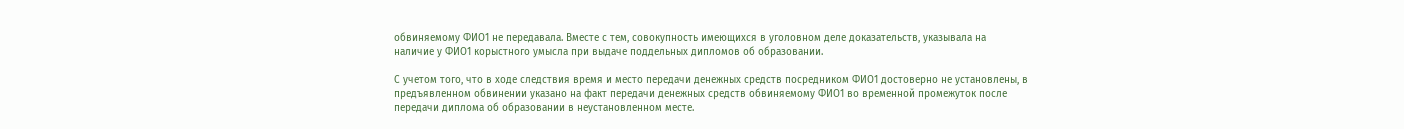обвиняемому ФИО1 не передавала. Вместе с тем, совокупность имеющихся в уголовном деле доказательств, указывала на наличие у ФИО1 корыстного умысла при выдаче поддельных дипломов об образовании.

С учетом того, что в ходе следствия время и место передачи денежных средств посредником ФИО1 достоверно не установлены, в предъявленном обвинении указано на факт передачи денежных средств обвиняемому ФИО1 во временной промежуток после передачи диплома об образовании в неустановленном месте.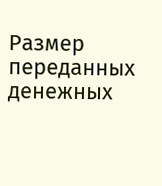Размер переданных денежных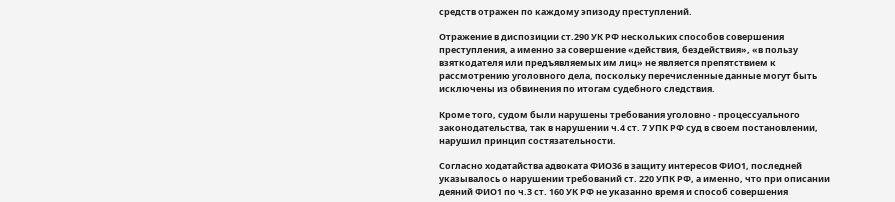средств отражен по каждому эпизоду преступлений.

Отражение в диспозиции ст.290 УК РФ нескольких способов совершения преступления, а именно за совершение «действия, бездействия», «в пользу взяткодателя или предъявляемых им лиц» не является препятствием к рассмотрению уголовного дела, поскольку перечисленные данные могут быть исключены из обвинения по итогам судебного следствия.

Кроме того, судом были нарушены требования уголовно - процессуального законодательства, так в нарушении ч.4 ст. 7 УПК РФ суд в своем постановлении, нарушил принцип состязательности.

Согласно ходатайства адвоката ФИО36 в защиту интересов ФИО1, последней указывалось о нарушении требований ст. 220 УПК РФ, а именно, что при описании деяний ФИО1 по ч.3 ст. 160 УК РФ не указанно время и способ совершения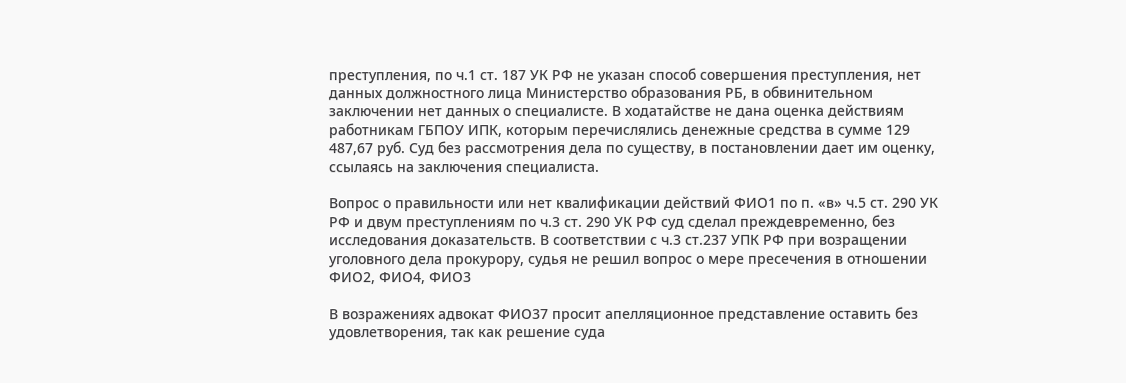преступления, по ч.1 ст. 187 УК РФ не указан способ совершения преступления, нет данных должностного лица Министерство образования РБ, в обвинительном заключении нет данных о специалисте. В ходатайстве не дана оценка действиям работникам ГБПОУ ИПК, которым перечислялись денежные средства в сумме 129 487,67 руб. Суд без рассмотрения дела по существу, в постановлении дает им оценку, ссылаясь на заключения специалиста.

Вопрос о правильности или нет квалификации действий ФИО1 по п. «в» ч.5 ст. 290 УК РФ и двум преступлениям по ч.3 ст. 290 УК РФ суд сделал преждевременно, без исследования доказательств. В соответствии с ч.3 ст.237 УПК РФ при возращении уголовного дела прокурору, судья не решил вопрос о мере пресечения в отношении ФИО2, ФИО4, ФИО3

В возражениях адвокат ФИО37 просит апелляционное представление оставить без удовлетворения, так как решение суда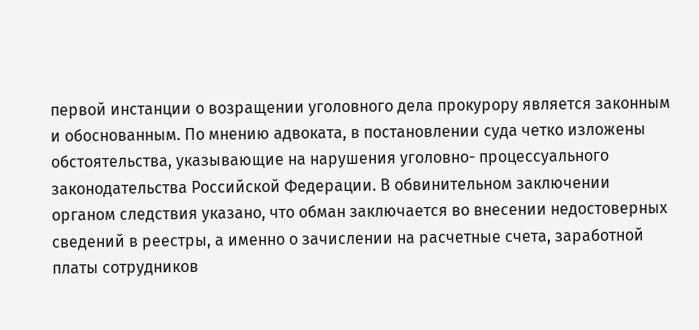первой инстанции о возращении уголовного дела прокурору является законным и обоснованным. По мнению адвоката, в постановлении суда четко изложены обстоятельства, указывающие на нарушения уголовно- процессуального законодательства Российской Федерации. В обвинительном заключении органом следствия указано, что обман заключается во внесении недостоверных сведений в реестры, а именно о зачислении на расчетные счета, заработной платы сотрудников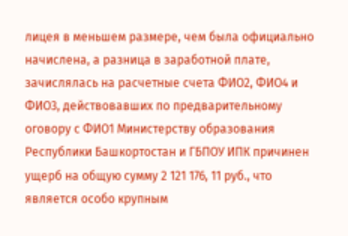лицея в меньшем размере, чем была официально начислена, а разница в заработной плате, зачислялась на расчетные счета ФИО2, ФИО4 и ФИО3, действовавших по предварительному оговору с ФИО1 Министерству образования Республики Башкортостан и ГБПОУ ИПК причинен ущерб на общую сумму 2 121 176, 11 руб., что является особо крупным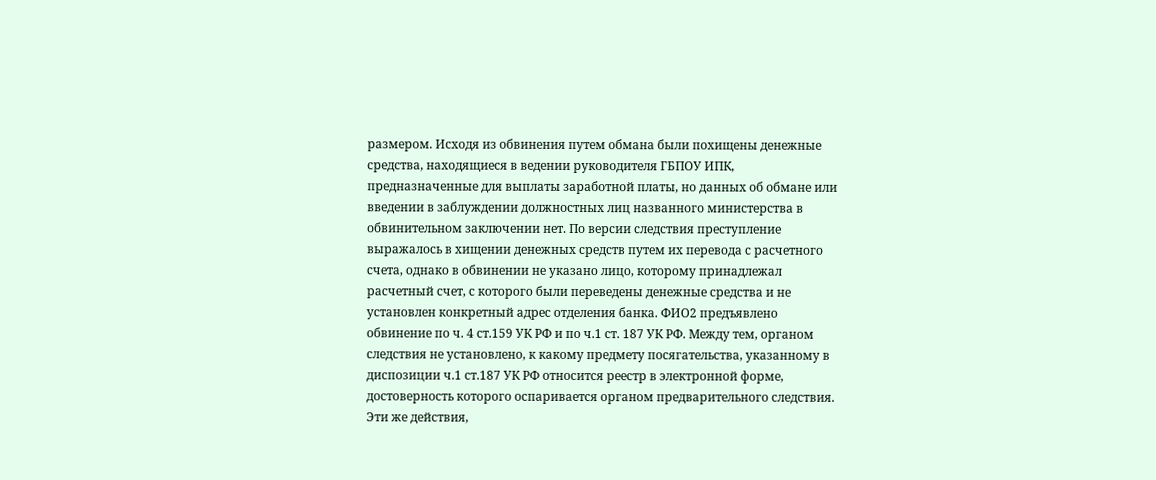размером. Исходя из обвинения путем обмана были похищены денежные средства, находящиеся в ведении руководителя ГБПОУ ИПК, предназначенные для выплаты заработной платы, но данных об обмане или введении в заблуждении должностных лиц названного министерства в обвинительном заключении нет. По версии следствия преступление выражалось в хищении денежных средств путем их перевода с расчетного счета, однако в обвинении не указано лицо, которому принадлежал расчетный счет, с которого были переведены денежные средства и не установлен конкретный адрес отделения банка. ФИО2 предъявлено обвинение по ч. 4 ст.159 УК РФ и по ч.1 ст. 187 УК РФ. Между тем, органом следствия не установлено, к какому предмету посягательства, указанному в диспозиции ч.1 ст.187 УК РФ относится реестр в электронной форме, достоверность которого оспаривается органом предварительного следствия. Эти же действия,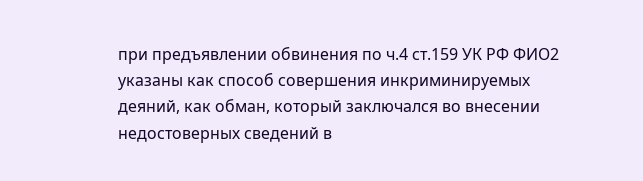при предъявлении обвинения по ч.4 ст.159 УК РФ ФИО2 указаны как способ совершения инкриминируемых деяний, как обман, который заключался во внесении недостоверных сведений в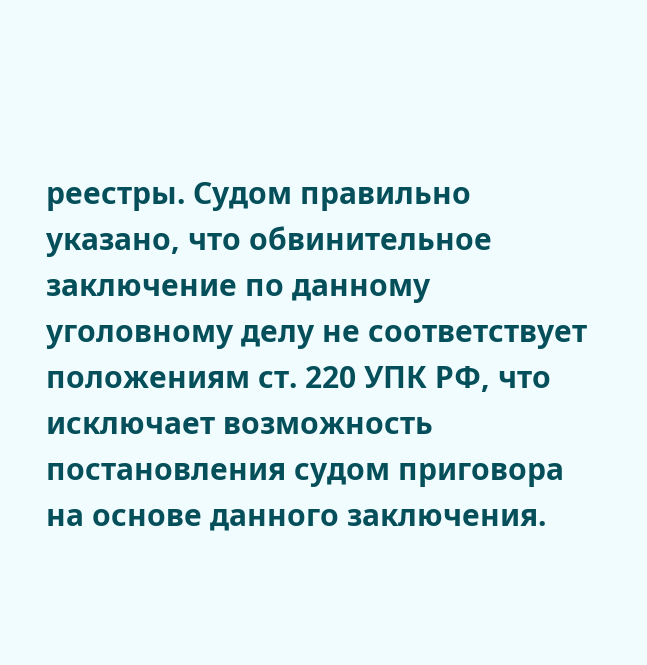реестры. Судом правильно указано, что обвинительное заключение по данному уголовному делу не соответствует положениям ст. 220 УПК РФ, что исключает возможность постановления судом приговора на основе данного заключения.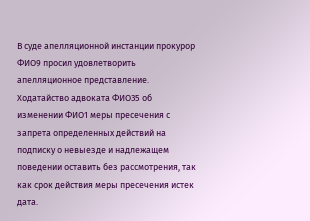В суде апелляционной инстанции прокурор ФИО9 просил удовлетворить апелляционное представление. Ходатайство адвоката ФИО35 об изменении ФИО1 меры пресечения с запрета определенных действий на подписку о невыезде и надлежащем поведении оставить без рассмотрения, так как срок действия меры пресечения истек дата.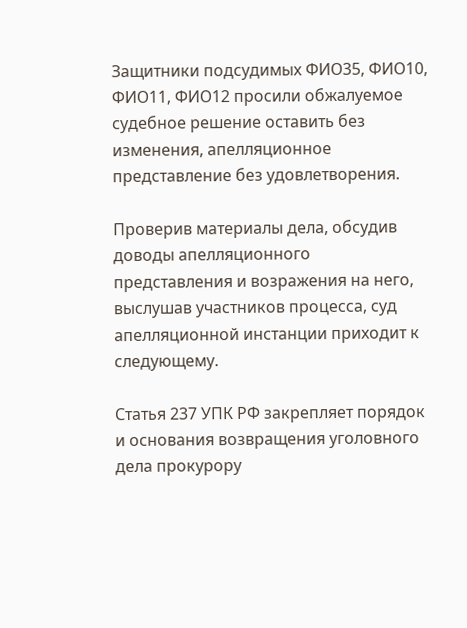Защитники подсудимых ФИО35, ФИО10, ФИО11, ФИО12 просили обжалуемое судебное решение оставить без изменения, апелляционное представление без удовлетворения.

Проверив материалы дела, обсудив доводы апелляционного представления и возражения на него, выслушав участников процесса, суд апелляционной инстанции приходит к следующему.

Статья 237 УПК РФ закрепляет порядок и основания возвращения уголовного дела прокурору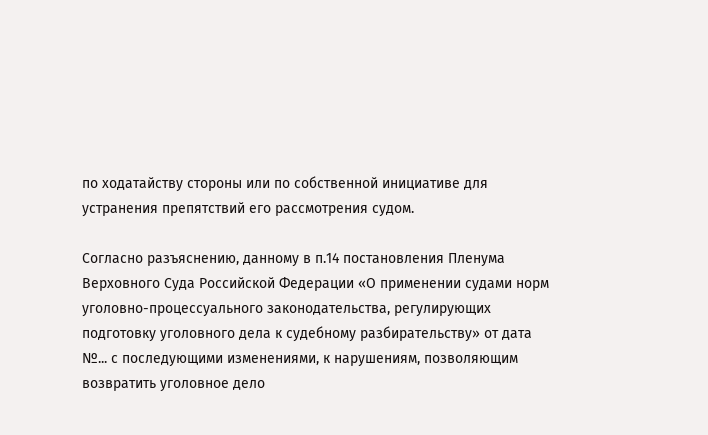по ходатайству стороны или по собственной инициативе для устранения препятствий его рассмотрения судом.

Согласно разъяснению, данному в п.14 постановления Пленума Верховного Суда Российской Федерации «О применении судами норм уголовно-процессуального законодательства, регулирующих подготовку уголовного дела к судебному разбирательству» от дата №... с последующими изменениями, к нарушениям, позволяющим возвратить уголовное дело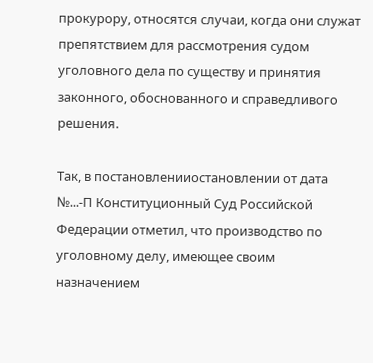прокурору, относятся случаи, когда они служат препятствием для рассмотрения судом уголовного дела по существу и принятия законного, обоснованного и справедливого решения.

Так, в постановленииостановлении от дата №...-П Конституционный Суд Российской Федерации отметил, что производство по уголовному делу, имеющее своим назначением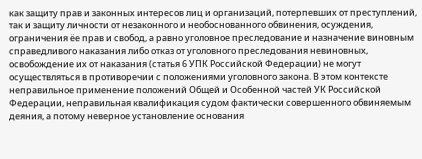как защиту прав и законных интересов лиц и организаций, потерпевших от преступлений, так и защиту личности от незаконного и необоснованного обвинения, осуждения, ограничения ёе прав и свобод, а равно уголовное преследование и назначение виновным справедливого наказания либо отказ от уголовного преследования невиновных, освобождение их от наказания (статья 6 УПК Российской Федерации) не могут осуществляться в противоречии с положениями уголовного закона. В этом контексте неправильное применение положений Общей и Особенной частей УК Российской Федерации, неправильная квалификация судом фактически совершенного обвиняемым деяния, а потому неверное установление основания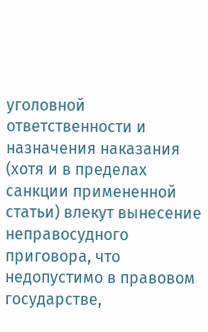уголовной ответственности и назначения наказания (хотя и в пределах санкции примененной статьи) влекут вынесение неправосудного приговора, что недопустимо в правовом государстве,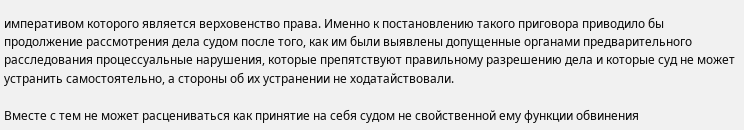императивом которого является верховенство права. Именно к постановлению такого приговора приводило бы продолжение рассмотрения дела судом после того, как им были выявлены допущенные органами предварительного расследования процессуальные нарушения, которые препятствуют правильному разрешению дела и которые суд не может устранить самостоятельно, а стороны об их устранении не ходатайствовали.

Вместе с тем не может расцениваться как принятие на себя судом не свойственной ему функции обвинения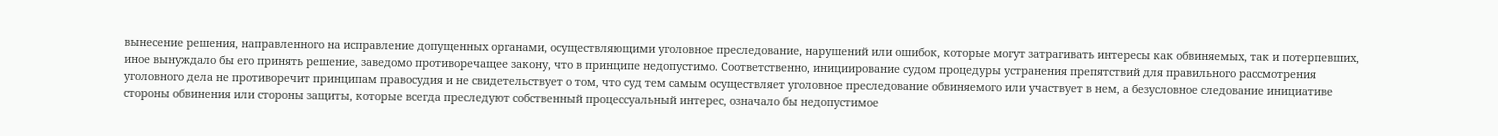вынесение решения, направленного на исправление допущенных органами, осуществляющими уголовное преследование, нарушений или ошибок, которые могут затрагивать интересы как обвиняемых, так и потерпевших, иное вынуждало бы его принять решение, заведомо противоречащее закону, что в принципе недопустимо. Соответственно, инициирование судом процедуры устранения препятствий для правильного рассмотрения уголовного дела не противоречит принципам правосудия и не свидетельствует о том, что суд тем самым осуществляет уголовное преследование обвиняемого или участвует в нем, а безусловное следование инициативе стороны обвинения или стороны защиты, которые всегда преследуют собственный процессуальный интерес, означало бы недопустимое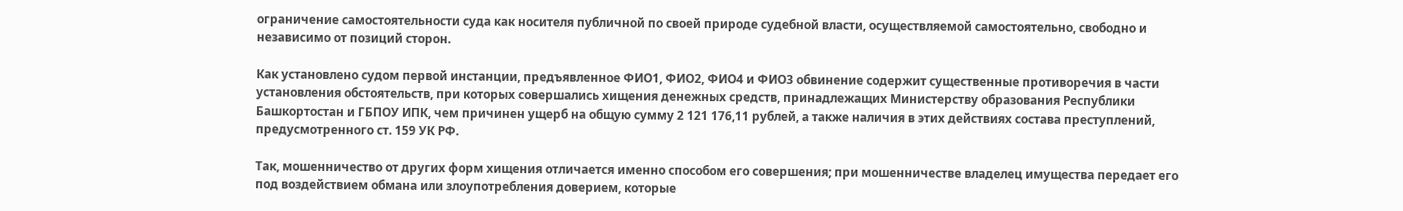ограничение самостоятельности суда как носителя публичной по своей природе судебной власти, осуществляемой самостоятельно, свободно и независимо от позиций сторон.

Как установлено судом первой инстанции, предъявленное ФИО1, ФИО2, ФИО4 и ФИО3 обвинение содержит существенные противоречия в части установления обстоятельств, при которых совершались хищения денежных средств, принадлежащих Министерству образования Республики Башкортостан и ГБПОУ ИПК, чем причинен ущерб на общую сумму 2 121 176,11 рублей, а также наличия в этих действиях состава преступлений, предусмотренного ст. 159 УК РФ.

Так, мошенничество от других форм хищения отличается именно способом его совершения; при мошенничестве владелец имущества передает его под воздействием обмана или злоупотребления доверием, которые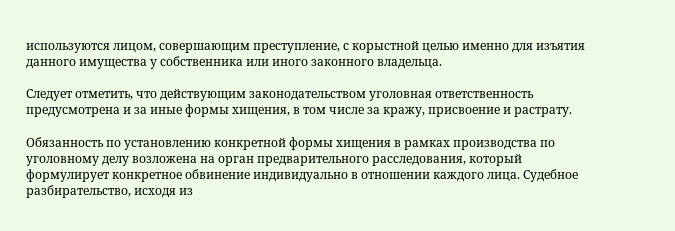используются лицом, совершающим преступление, с корыстной целью именно для изъятия данного имущества у собственника или иного законного владельца.

Следует отметить, что действующим законодательством уголовная ответственность предусмотрена и за иные формы хищения, в том числе за кражу, присвоение и растрату.

Обязанность по установлению конкретной формы хищения в рамках производства по уголовному делу возложена на орган предварительного расследования, который формулирует конкретное обвинение индивидуально в отношении каждого лица. Судебное разбирательство, исходя из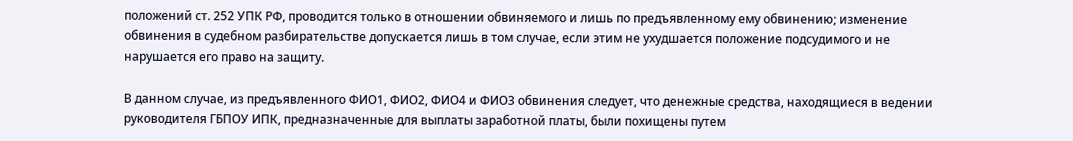положений ст. 252 УПК РФ, проводится только в отношении обвиняемого и лишь по предъявленному ему обвинению; изменение обвинения в судебном разбирательстве допускается лишь в том случае, если этим не ухудшается положение подсудимого и не нарушается его право на защиту.

В данном случае, из предъявленного ФИО1, ФИО2, ФИО4 и ФИО3 обвинения следует, что денежные средства, находящиеся в ведении руководителя ГБПОУ ИПК, предназначенные для выплаты заработной платы, были похищены путем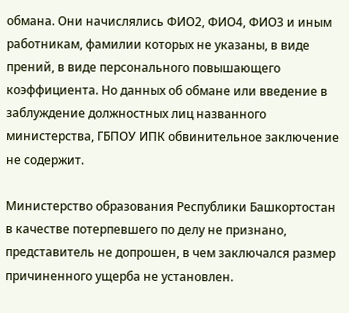обмана. Они начислялись ФИО2, ФИО4, ФИО3 и иным работникам, фамилии которых не указаны, в виде прений, в виде персонального повышающего коэффициента. Но данных об обмане или введение в заблуждение должностных лиц названного министерства, ГБПОУ ИПК обвинительное заключение не содержит.

Министерство образования Республики Башкортостан в качестве потерпевшего по делу не признано, представитель не допрошен, в чем заключался размер причиненного ущерба не установлен.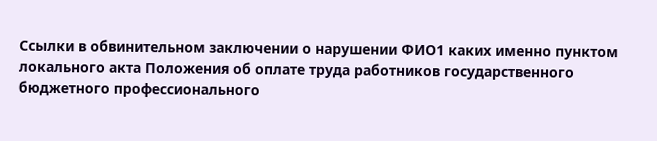Ссылки в обвинительном заключении о нарушении ФИО1 каких именно пунктом локального акта Положения об оплате труда работников государственного бюджетного профессионального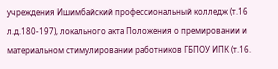учреждения Ишимбайский профессиональный колледж (т.16 л.д.180-197), локального акта Положения о премировании и материальном стимулировании работников ГБПОУ ИПК (т.16.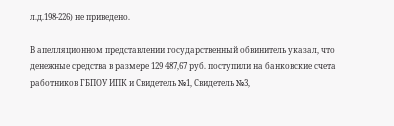л.д.198-226) не приведено.

В апелляционном представлении государственный обвинитель указал, что денежные средства в размере 129 487,67 руб. поступили на банковские счета работников ГБПОУ ИПК и Свидетель №1, Свидетель №3,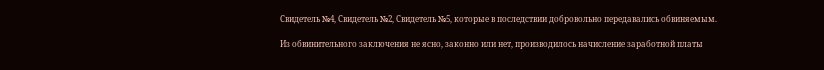Свидетель №4, Свидетель №2, Свидетель №5, которые в последствии добровольно передавались обвиняемым.

Из обвинительного заключения не ясно, законно или нет, производилось начисление заработной платы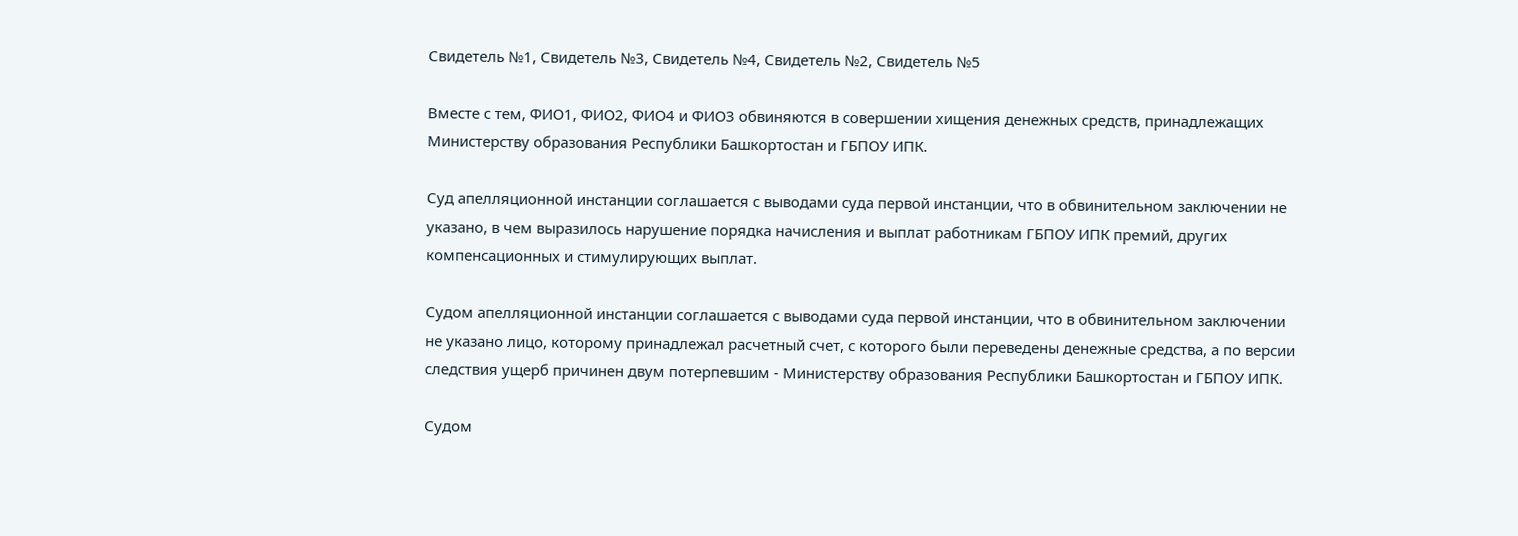Свидетель №1, Свидетель №3, Свидетель №4, Свидетель №2, Свидетель №5

Вместе с тем, ФИО1, ФИО2, ФИО4 и ФИО3 обвиняются в совершении хищения денежных средств, принадлежащих Министерству образования Республики Башкортостан и ГБПОУ ИПК.

Суд апелляционной инстанции соглашается с выводами суда первой инстанции, что в обвинительном заключении не указано, в чем выразилось нарушение порядка начисления и выплат работникам ГБПОУ ИПК премий, других компенсационных и стимулирующих выплат.

Судом апелляционной инстанции соглашается с выводами суда первой инстанции, что в обвинительном заключении не указано лицо, которому принадлежал расчетный счет, с которого были переведены денежные средства, а по версии следствия ущерб причинен двум потерпевшим - Министерству образования Республики Башкортостан и ГБПОУ ИПК.

Судом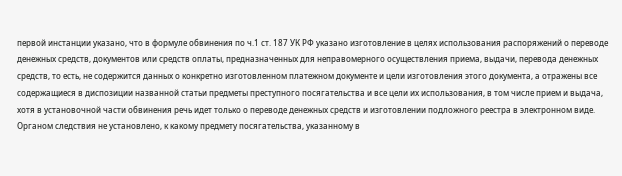первой инстанции указано, что в формуле обвинения по ч.1 ст. 187 УК РФ указано изготовление в целях использования распоряжений о переводе денежных средств, документов или средств оплаты, предназначенных для неправомерного осуществления приема, выдачи, перевода денежных средств, то есть, не содержится данных о конкретно изготовленном платежном документе и цели изготовления этого документа, а отражены все содержащиеся в диспозиции названной статьи предметы преступного посягательства и все цели их использования, в том числе прием и выдача, хотя в установочной части обвинения речь идет только о переводе денежных средств и изготовлении подложного реестра в электронном виде. Органом следствия не установлено, к какому предмету посягательства, указанному в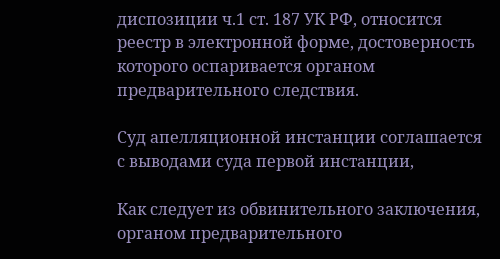диспозиции ч.1 ст. 187 УК РФ, относится реестр в электронной форме, достоверность которого оспаривается органом предварительного следствия.

Суд апелляционной инстанции соглашается с выводами суда первой инстанции,

Как следует из обвинительного заключения, органом предварительного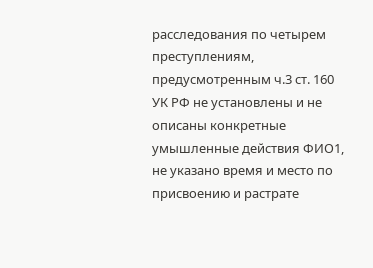расследования по четырем преступлениям, предусмотренным ч.3 ст. 160 УК РФ не установлены и не описаны конкретные умышленные действия ФИО1, не указано время и место по присвоению и растрате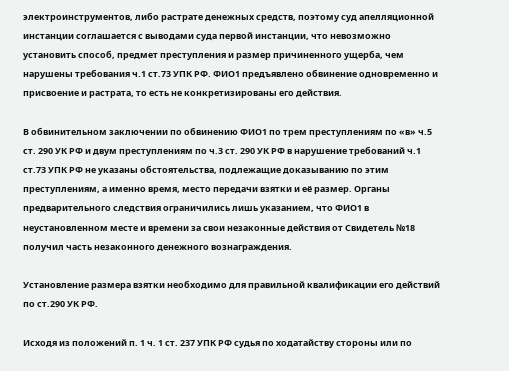электроинструментов, либо растрате денежных средств, поэтому суд апелляционной инстанции соглашается с выводами суда первой инстанции, что невозможно установить способ, предмет преступления и размер причиненного ущерба, чем нарушены требования ч.1 ст.73 УПК РФ. ФИО1 предъявлено обвинение одновременно и присвоение и растрата, то есть не конкретизированы его действия.

В обвинительном заключении по обвинению ФИО1 по трем преступлениям по «в» ч.5 ст. 290 УК РФ и двум преступлениям по ч.3 ст. 290 УК РФ в нарушение требований ч.1 ст.73 УПК РФ не указаны обстоятельства, подлежащие доказыванию по этим преступлениям, а именно время, место передачи взятки и её размер. Органы предварительного следствия ограничились лишь указанием, что ФИО1 в неустановленном месте и времени за свои незаконные действия от Свидетель №18 получил часть незаконного денежного вознаграждения.

Установление размера взятки необходимо для правильной квалификации его действий по ст.290 УК РФ.

Исходя из положений п. 1 ч. 1 ст. 237 УПК РФ судья по ходатайству стороны или по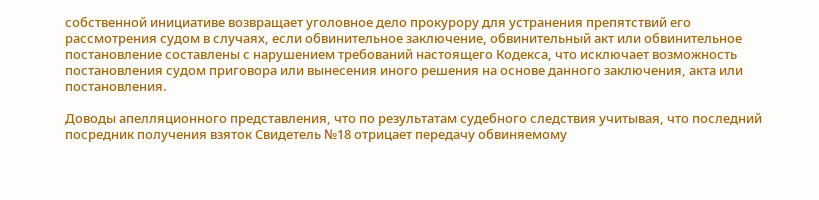собственной инициативе возвращает уголовное дело прокурору для устранения препятствий его рассмотрения судом в случаях, если обвинительное заключение, обвинительный акт или обвинительное постановление составлены с нарушением требований настоящего Кодекса, что исключает возможность постановления судом приговора или вынесения иного решения на основе данного заключения, акта или постановления.

Доводы апелляционного представления, что по результатам судебного следствия учитывая, что последний посредник получения взяток Свидетель №18 отрицает передачу обвиняемому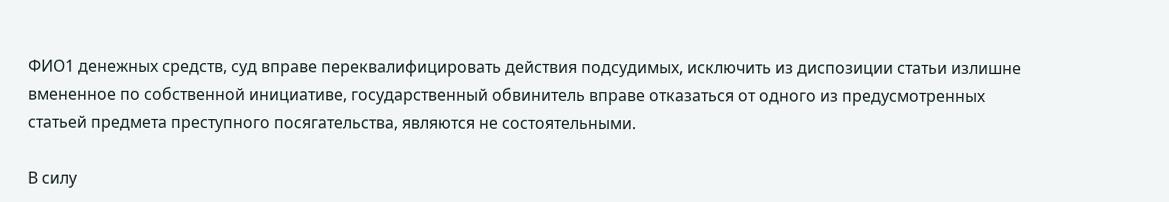ФИО1 денежных средств, суд вправе переквалифицировать действия подсудимых, исключить из диспозиции статьи излишне вмененное по собственной инициативе, государственный обвинитель вправе отказаться от одного из предусмотренных статьей предмета преступного посягательства, являются не состоятельными.

В силу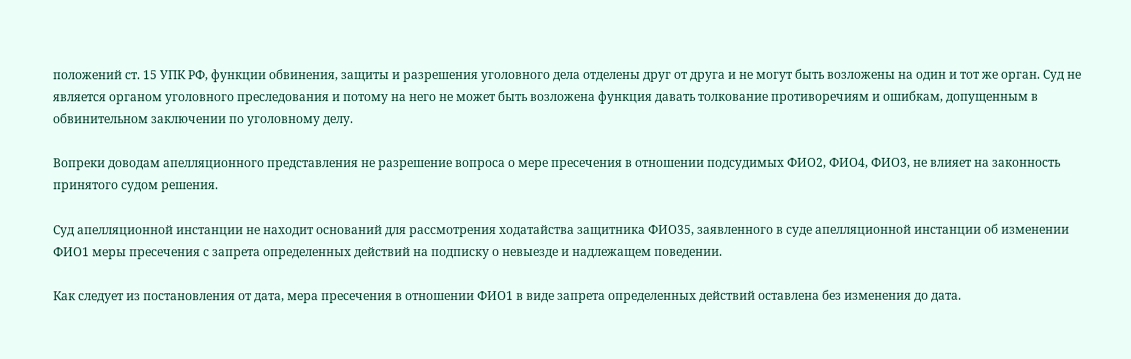положений ст. 15 УПК РФ, функции обвинения, защиты и разрешения уголовного дела отделены друг от друга и не могут быть возложены на один и тот же орган. Суд не является органом уголовного преследования и потому на него не может быть возложена функция давать толкование противоречиям и ошибкам, допущенным в обвинительном заключении по уголовному делу.

Вопреки доводам апелляционного представления не разрешение вопроса о мере пресечения в отношении подсудимых ФИО2, ФИО4, ФИО3, не влияет на законность принятого судом решения.

Суд апелляционной инстанции не находит оснований для рассмотрения ходатайства защитника ФИО35, заявленного в суде апелляционной инстанции об изменении ФИО1 меры пресечения с запрета определенных действий на подписку о невыезде и надлежащем поведении.

Как следует из постановления от дата, мера пресечения в отношении ФИО1 в виде запрета определенных действий оставлена без изменения до дата.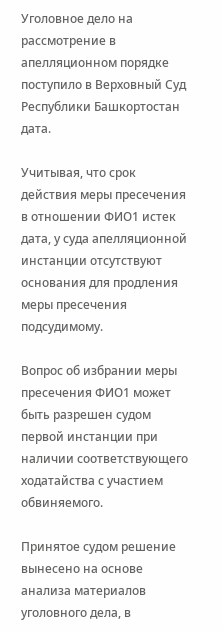Уголовное дело на рассмотрение в апелляционном порядке поступило в Верховный Суд Республики Башкортостан дата.

Учитывая, что срок действия меры пресечения в отношении ФИО1 истек дата, у суда апелляционной инстанции отсутствуют основания для продления меры пресечения подсудимому.

Вопрос об избрании меры пресечения ФИО1 может быть разрешен судом первой инстанции при наличии соответствующего ходатайства с участием обвиняемого.

Принятое судом решение вынесено на основе анализа материалов уголовного дела, в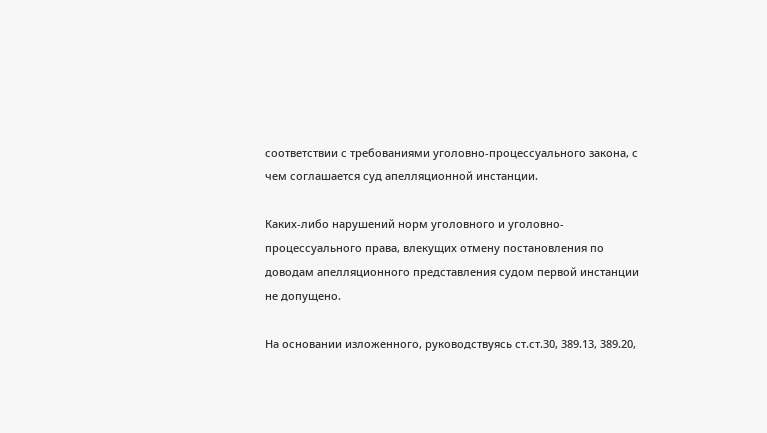соответствии с требованиями уголовно-процессуального закона, с чем соглашается суд апелляционной инстанции.

Каких-либо нарушений норм уголовного и уголовно-процессуального права, влекущих отмену постановления по доводам апелляционного представления судом первой инстанции не допущено.

На основании изложенного, руководствуясь ст.ст.30, 389.13, 389.20,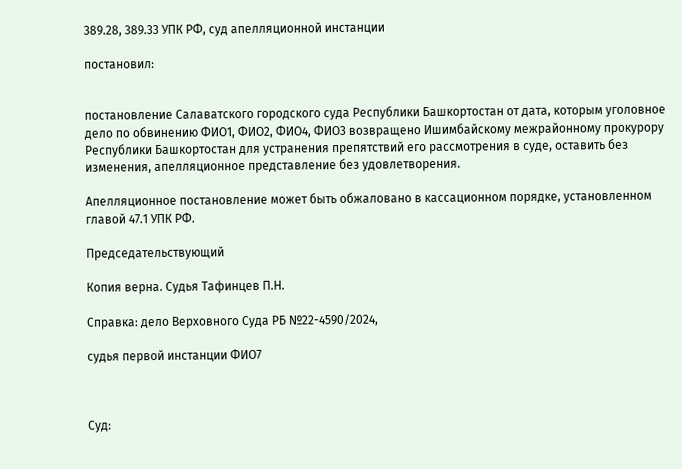389.28, 389.33 УПК РФ, суд апелляционной инстанции

постановил:


постановление Салаватского городского суда Республики Башкортостан от дата, которым уголовное дело по обвинению ФИО1, ФИО2, ФИО4, ФИО3 возвращено Ишимбайскому межрайонному прокурору Республики Башкортостан для устранения препятствий его рассмотрения в суде, оставить без изменения, апелляционное представление без удовлетворения.

Апелляционное постановление может быть обжаловано в кассационном порядке, установленном главой 47.1 УПК РФ.

Председательствующий

Копия верна. Судья Тафинцев П.Н.

Справка: дело Верховного Суда РБ №22-4590/2024,

судья первой инстанции ФИО7



Суд: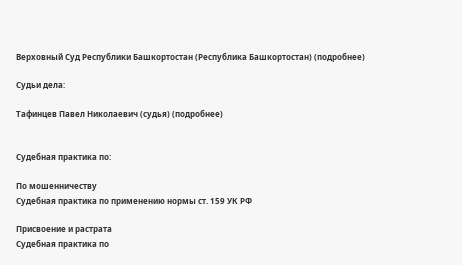Верховный Суд Республики Башкортостан (Республика Башкортостан) (подробнее)

Судьи дела:

Тафинцев Павел Николаевич (судья) (подробнее)


Судебная практика по:

По мошенничеству
Судебная практика по применению нормы ст. 159 УК РФ

Присвоение и растрата
Судебная практика по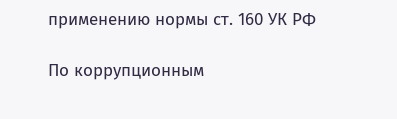применению нормы ст. 160 УК РФ

По коррупционным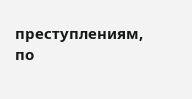преступлениям, по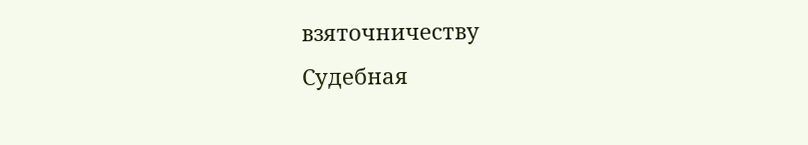взяточничеству
Судебная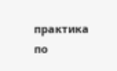практика по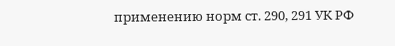применению норм ст. 290, 291 УК РФ